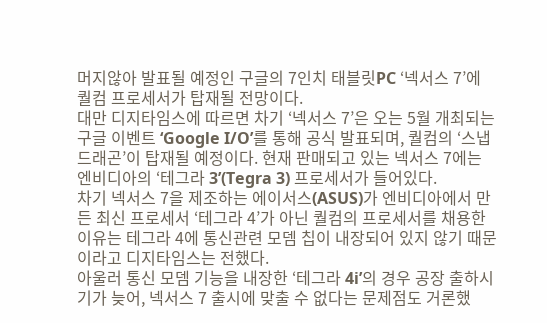머지않아 발표될 예정인 구글의 7인치 태블릿PC ‘넥서스 7’에 퀄컴 프로세서가 탑재될 전망이다.
대만 디지타임스에 따르면 차기 ‘넥서스 7’은 오는 5월 개최되는 구글 이벤트 ‘Google I/O’를 통해 공식 발표되며, 퀄컴의 ‘스냅드래곤’이 탑재될 예정이다. 현재 판매되고 있는 넥서스 7에는 엔비디아의 ‘테그라 3’(Tegra 3) 프로세서가 들어있다.
차기 넥서스 7을 제조하는 에이서스(ASUS)가 엔비디아에서 만든 최신 프로세서 ‘테그라 4’가 아닌 퀄컴의 프로세서를 채용한 이유는 테그라 4에 통신관련 모뎀 칩이 내장되어 있지 않기 때문이라고 디지타임스는 전했다.
아울러 통신 모뎀 기능을 내장한 ‘테그라 4i’의 경우 공장 출하시기가 늦어, 넥서스 7 출시에 맞출 수 없다는 문제점도 거론했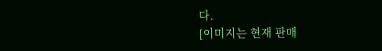다.
[이미지는 현재 판매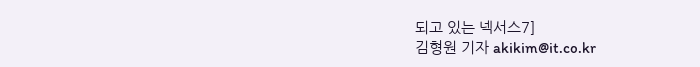되고 있는 넥서스7]
김형원 기자 akikim@it.co.kr